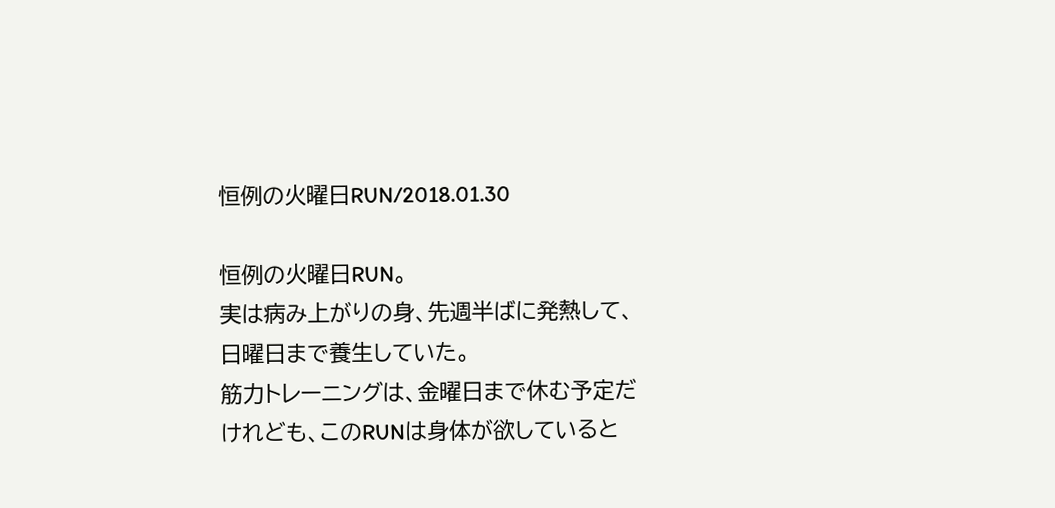恒例の火曜日RUN/2018.01.30

恒例の火曜日RUN。
実は病み上がりの身、先週半ばに発熱して、日曜日まで養生していた。
筋力トレーニングは、金曜日まで休む予定だけれども、このRUNは身体が欲していると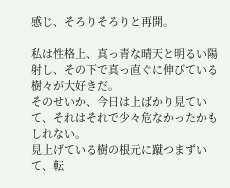感じ、そろりそろりと再開。

私は性格上、真っ青な晴天と明るい陽射し、その下で真っ直ぐに伸びている樹々が大好きだ。
そのせいか、今日は上ばかり見ていて、それはそれで少々危なかったかもしれない。
見上げている樹の根元に蹴つまずいて、転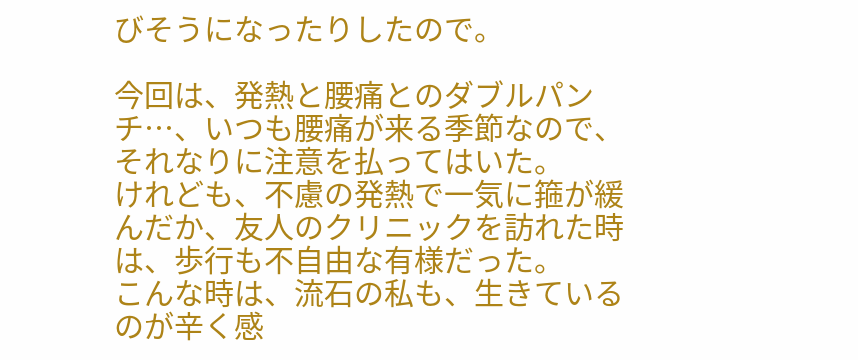びそうになったりしたので。

今回は、発熱と腰痛とのダブルパンチ…、いつも腰痛が来る季節なので、それなりに注意を払ってはいた。
けれども、不慮の発熱で一気に箍が緩んだか、友人のクリニックを訪れた時は、歩行も不自由な有様だった。
こんな時は、流石の私も、生きているのが辛く感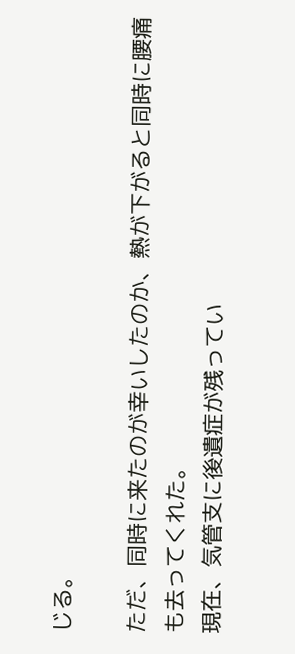じる。

ただ、同時に来たのが幸いしたのか、熱が下がると同時に腰痛も去ってくれた。
現在、気管支に後遺症が残ってい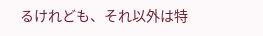るけれども、それ以外は特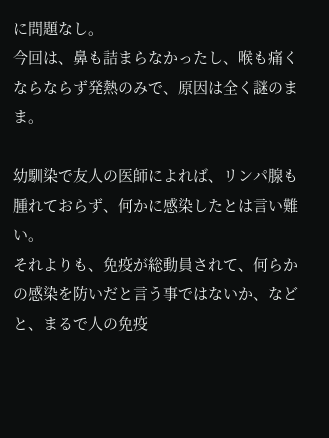に問題なし。
今回は、鼻も詰まらなかったし、喉も痛くならならず発熱のみで、原因は全く謎のまま。

幼馴染で友人の医師によれば、リンパ腺も腫れておらず、何かに感染したとは言い難い。
それよりも、免疫が総動員されて、何らかの感染を防いだと言う事ではないか、などと、まるで人の免疫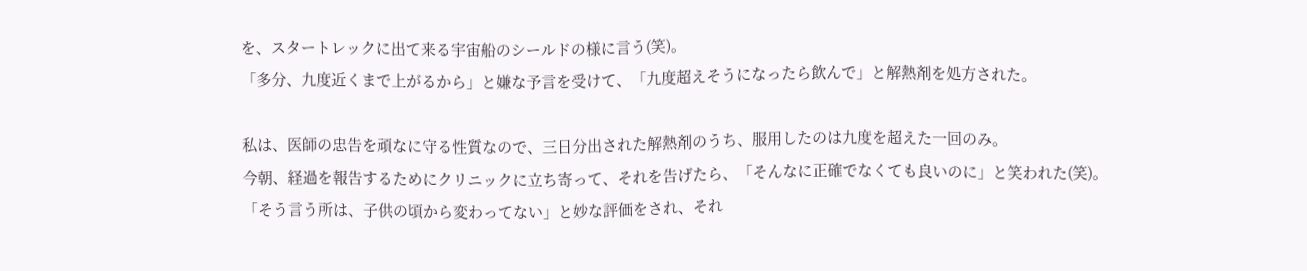を、スタートレックに出て来る宇宙船のシールドの様に言う(笑)。
「多分、九度近くまで上がるから」と嫌な予言を受けて、「九度超えそうになったら飲んで」と解熱剤を処方された。

私は、医師の忠告を頑なに守る性質なので、三日分出された解熱剤のうち、服用したのは九度を超えた一回のみ。
今朝、経過を報告するためにクリニックに立ち寄って、それを告げたら、「そんなに正確でなくても良いのに」と笑われた(笑)。
「そう言う所は、子供の頃から変わってない」と妙な評価をされ、それ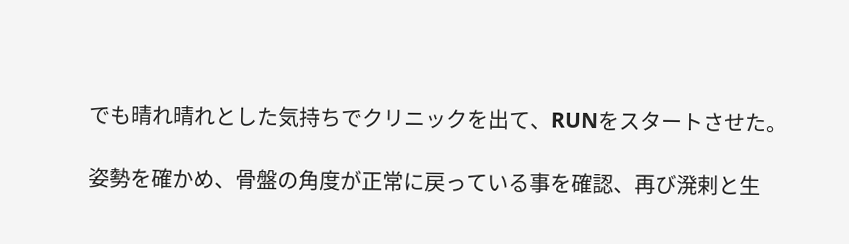でも晴れ晴れとした気持ちでクリニックを出て、RUNをスタートさせた。

姿勢を確かめ、骨盤の角度が正常に戻っている事を確認、再び溌剌と生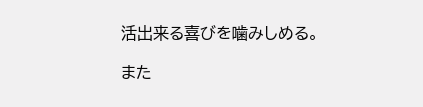活出来る喜びを噛みしめる。

また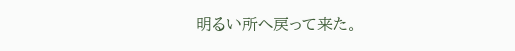明るい所へ戻って来た。